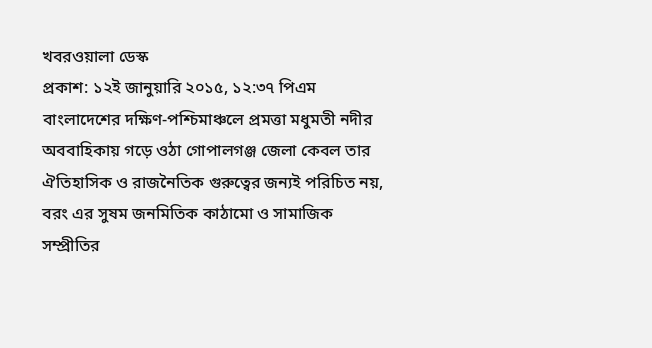খবরওয়ালা ডেস্ক
প্রকাশ: ১২ই জানুয়ারি ২০১৫, ১২:৩৭ পিএম
বাংলাদেশের দক্ষিণ-পশ্চিমাঞ্চলে প্রমত্তা মধুমতী নদীর অববাহিকায় গড়ে ওঠা গোপালগঞ্জ জেলা কেবল তার ঐতিহাসিক ও রাজনৈতিক গুরুত্বের জন্যই পরিচিত নয়, বরং এর সুষম জনমিতিক কাঠামো ও সামাজিক সম্প্রীতির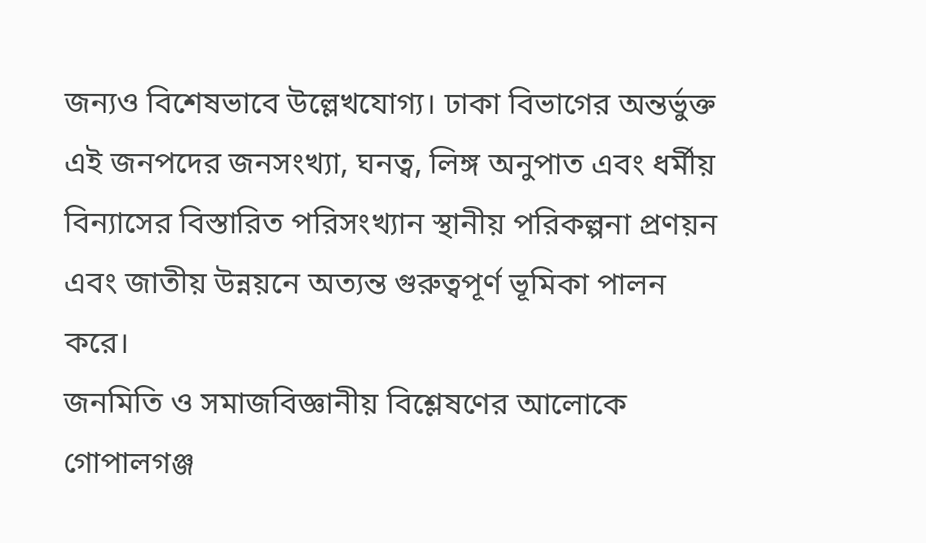জন্যও বিশেষভাবে উল্লেখযোগ্য। ঢাকা বিভাগের অন্তর্ভুক্ত এই জনপদের জনসংখ্যা, ঘনত্ব, লিঙ্গ অনুপাত এবং ধর্মীয় বিন্যাসের বিস্তারিত পরিসংখ্যান স্থানীয় পরিকল্পনা প্রণয়ন এবং জাতীয় উন্নয়নে অত্যন্ত গুরুত্বপূর্ণ ভূমিকা পালন করে।
জনমিতি ও সমাজবিজ্ঞানীয় বিশ্লেষণের আলোকে গোপালগঞ্জ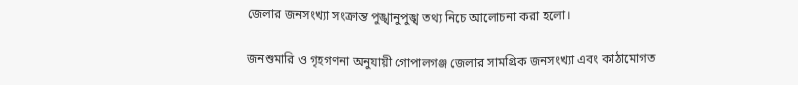জেলার জনসংখ্যা সংক্রান্ত পুঙ্খানুপুঙ্খ তথ্য নিচে আলোচনা করা হলো।

জনশুমারি ও গৃহগণনা অনুযায়ী গোপালগঞ্জ জেলার সামগ্রিক জনসংখ্যা এবং কাঠামোগত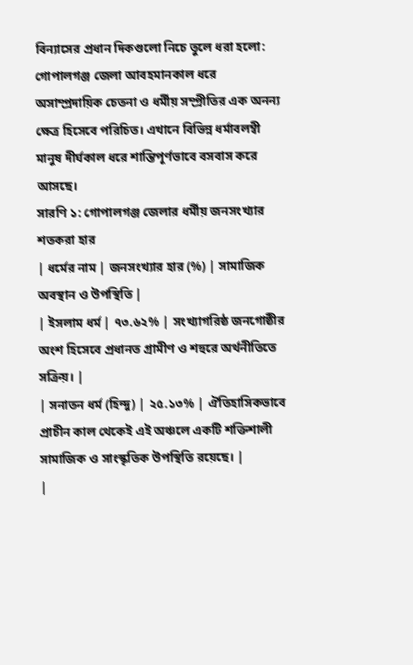বিন্যাসের প্রধান দিকগুলো নিচে তুলে ধরা হলো:
গোপালগঞ্জ জেলা আবহমানকাল ধরে অসাম্প্রদায়িক চেতনা ও ধর্মীয় সম্প্রীতির এক অনন্য ক্ষেত্র হিসেবে পরিচিত। এখানে বিভিন্ন ধর্মাবলম্বী মানুষ দীর্ঘকাল ধরে শান্তিপূর্ণভাবে বসবাস করে আসছে।
সারণি ১: গোপালগঞ্জ জেলার ধর্মীয় জনসংখ্যার শতকরা হার
| ধর্মের নাম | জনসংখ্যার হার (%) | সামাজিক অবস্থান ও উপস্থিতি |
| ইসলাম ধর্ম | ৭৩.৬২% | সংখ্যাগরিষ্ঠ জনগোষ্ঠীর অংশ হিসেবে প্রধানত গ্রামীণ ও শহুরে অর্থনীতিতে সক্রিয়। |
| সনাতন ধর্ম (হিন্দু) | ২৫.১৩% | ঐতিহাসিকভাবে প্রাচীন কাল থেকেই এই অঞ্চলে একটি শক্তিশালী সামাজিক ও সাংস্কৃতিক উপস্থিতি রয়েছে। |
|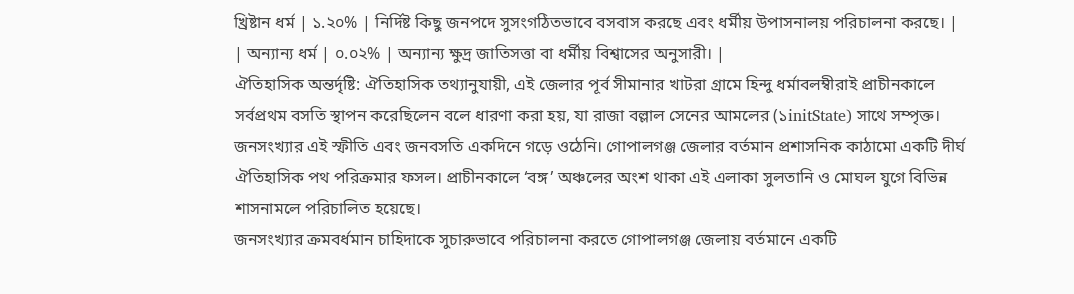খ্রিষ্টান ধর্ম | ১.২০% | নির্দিষ্ট কিছু জনপদে সুসংগঠিতভাবে বসবাস করছে এবং ধর্মীয় উপাসনালয় পরিচালনা করছে। |
| অন্যান্য ধর্ম | ০.০২% | অন্যান্য ক্ষুদ্র জাতিসত্তা বা ধর্মীয় বিশ্বাসের অনুসারী। |
ঐতিহাসিক অন্তর্দৃষ্টি: ঐতিহাসিক তথ্যানুযায়ী, এই জেলার পূর্ব সীমানার খাটরা গ্রামে হিন্দু ধর্মাবলম্বীরাই প্রাচীনকালে সর্বপ্রথম বসতি স্থাপন করেছিলেন বলে ধারণা করা হয়, যা রাজা বল্লাল সেনের আমলের (১initState) সাথে সম্পৃক্ত।
জনসংখ্যার এই স্ফীতি এবং জনবসতি একদিনে গড়ে ওঠেনি। গোপালগঞ্জ জেলার বর্তমান প্রশাসনিক কাঠামো একটি দীর্ঘ ঐতিহাসিক পথ পরিক্রমার ফসল। প্রাচীনকালে ‘বঙ্গ’ অঞ্চলের অংশ থাকা এই এলাকা সুলতানি ও মোঘল যুগে বিভিন্ন শাসনামলে পরিচালিত হয়েছে।
জনসংখ্যার ক্রমবর্ধমান চাহিদাকে সুচারুভাবে পরিচালনা করতে গোপালগঞ্জ জেলায় বর্তমানে একটি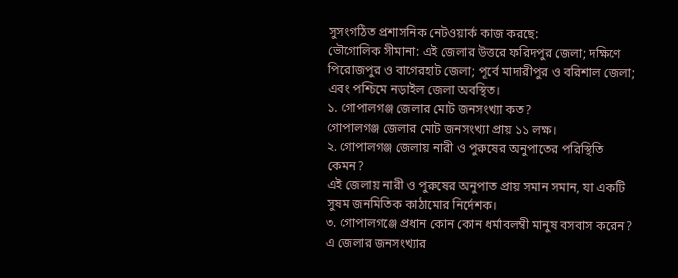সুসংগঠিত প্রশাসনিক নেটওয়ার্ক কাজ করছে:
ভৌগোলিক সীমানা: এই জেলার উত্তরে ফরিদপুর জেলা; দক্ষিণে পিরোজপুর ও বাগেরহাট জেলা; পূর্বে মাদারীপুর ও বরিশাল জেলা; এবং পশ্চিমে নড়াইল জেলা অবস্থিত।
১. গোপালগঞ্জ জেলার মোট জনসংখ্যা কত?
গোপালগঞ্জ জেলার মোট জনসংখ্যা প্রায় ১১ লক্ষ।
২. গোপালগঞ্জ জেলায় নারী ও পুরুষের অনুপাতের পরিস্থিতি কেমন?
এই জেলায় নারী ও পুরুষের অনুপাত প্রায় সমান সমান, যা একটি সুষম জনমিতিক কাঠামোর নির্দেশক।
৩. গোপালগঞ্জে প্রধান কোন কোন ধর্মাবলম্বী মানুষ বসবাস করেন?
এ জেলার জনসংখ্যার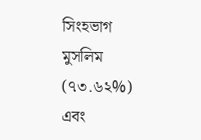সিংহভাগ মুসলিম (৭৩.৬২%) এবং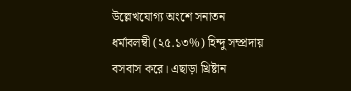উল্লেখযোগ্য অংশে সনাতন ধর্মাবলম্বী (২৫.১৩%) হিন্দু সম্প্রদায় বসবাস করে। এছাড়া খ্রিষ্টান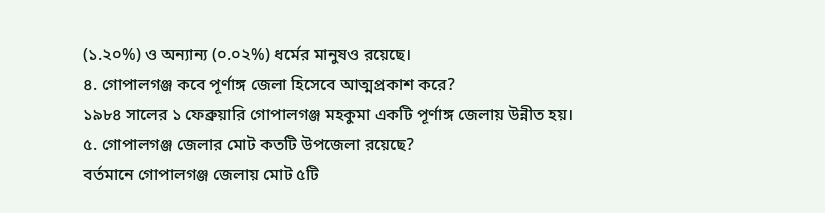(১.২০%) ও অন্যান্য (০.০২%) ধর্মের মানুষও রয়েছে।
৪. গোপালগঞ্জ কবে পূর্ণাঙ্গ জেলা হিসেবে আত্মপ্রকাশ করে?
১৯৮৪ সালের ১ ফেব্রুয়ারি গোপালগঞ্জ মহকুমা একটি পূর্ণাঙ্গ জেলায় উন্নীত হয়।
৫. গোপালগঞ্জ জেলার মোট কতটি উপজেলা রয়েছে?
বর্তমানে গোপালগঞ্জ জেলায় মোট ৫টি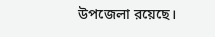উপজেলা রয়েছে।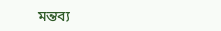মন্তব্য